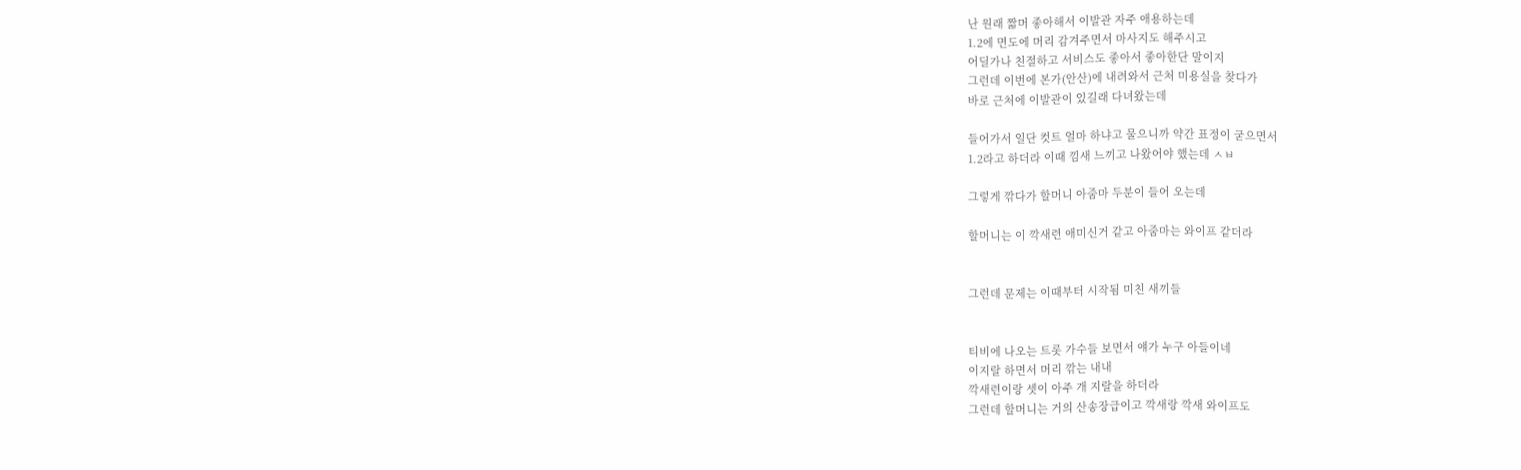난 원래 짧머 좋아해서 이발관 자주 애용하는데
1.2에 면도에 머리 감겨주면서 마사지도 해주시고
어딜가나 친절하고 서비스도 좋아서 좋아한단 말이지
그런데 이번에 본가(안산)에 내려와서 근처 미용실을 찾다가
바로 근처에 이발관이 있길래 다녀왔는데

들어가서 일단 컷트 얼마 하냐고 물으니까 약간 표정이 굳으면서
1.2라고 하더라 이때 낌새 느끼고 나왔어야 했는데 ㅅㅂ

그렇게 깎다가 할머니 아줌마 두분이 들어 오는데

할머니는 이 깍새련 애미신거 같고 아줌마는 와이프 같더라


그런데 문제는 이때부터 시작됨 미친 새끼들


티비에 나오는 트롯 가수들 보면서 얘가 누구 아들이네
이지랄 하면서 머리 깎는 내내
깍새련이랑 셋이 아주 개 지랄을 하더라
그런데 할머니는 거의 산송장급이고 깍새랑 깍새 와이프도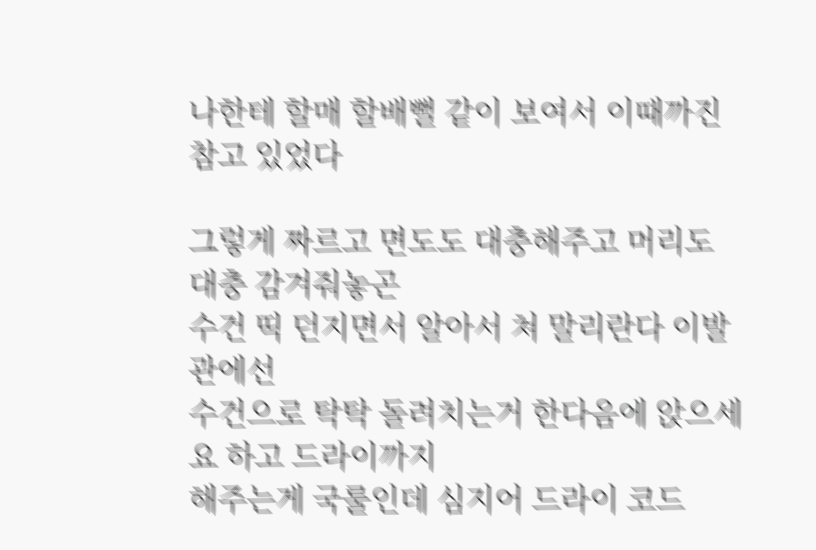나한테 할매 할배뻘 같이 보여서 이때까진 참고 있었다

그렇게 짜르고 면도도 대충해주고 머리도 대충 감겨줘놓곤
수건 띡 던지면서 알아서 쳐 말리란다 이발관에선
수건으로 탁탁 돌려치는거 한다음에 앉으세요 하고 드라이까지
해주는게 국룰인데 심지어 드라이 코드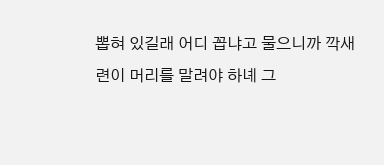뽑혀 있길래 어디 꼽냐고 물으니까 깍새련이 머리를 말려야 하녜 그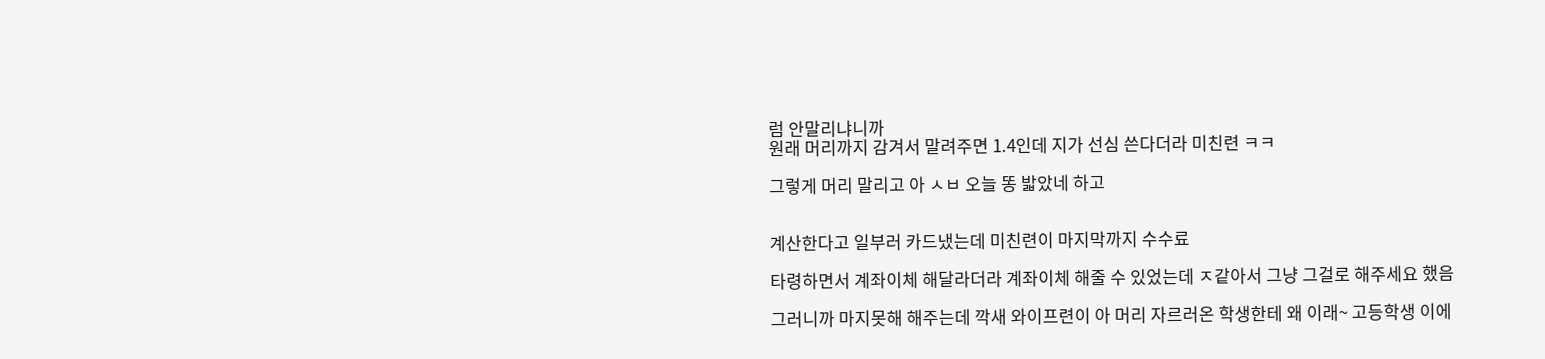럼 안말리냐니까
원래 머리까지 감겨서 말려주면 1.4인데 지가 선심 쓴다더라 미친련 ㅋㅋ

그렇게 머리 말리고 아 ㅅㅂ 오늘 똥 밟았네 하고


계산한다고 일부러 카드냈는데 미친련이 마지막까지 수수료

타령하면서 계좌이체 해달라더라 계좌이체 해줄 수 있었는데 ㅈ같아서 그냥 그걸로 해주세요 했음

그러니까 마지못해 해주는데 깍새 와이프련이 아 머리 자르러온 학생한테 왜 이래~ 고등학생 이에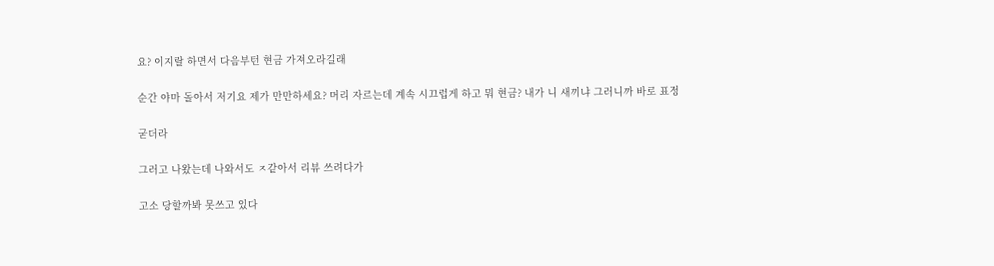요? 이지랄 하면서 다음부턴 현금 가져오라길래

순간 야마 돌아서 저기요 제가 만만하세요? 머리 자르는데 계속 시끄럽게 하고 뭐 현금? 내가 니 새끼냐 그러니까 바로 표정

굳더라

그러고 나왔는데 나와서도 ㅈ같아서 리뷰 쓰려다가

고소 당할까봐 못쓰고 있다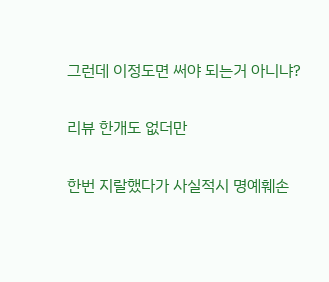그런데 이정도면 써야 되는거 아니냐?

리뷰 한개도 없더만

한번 지랄했다가 사실적시 명예훼손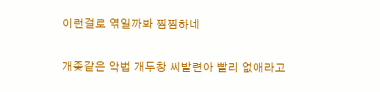이런걸로 엮일까봐 찜찜하네

개좆같은 악법 개두창 씨발련아 빨리 없애라고